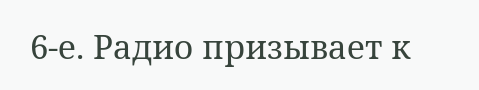6-е. Радио призывает к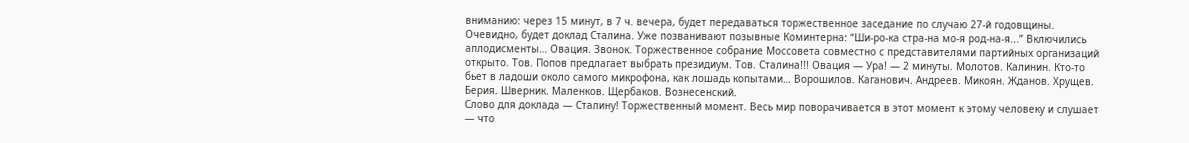вниманию: через 15 минут, в 7 ч. вечера, будет передаваться торжественное заседание по случаю 27-й годовщины. Очевидно, будет доклад Сталина. Уже позванивают позывные Коминтерна: “Ши-ро-ка стра-на мо-я род-на-я...” Включились аплодисменты… Овация. Звонок. Торжественное собрание Моссовета совместно с представителями партийных организаций открыто. Тов. Попов предлагает выбрать президиум. Тов. Сталина!!! Овация — Ура! — 2 минуты. Молотов. Калинин. Кто-то бьет в ладоши около самого микрофона, как лошадь копытами… Ворошилов. Каганович. Андреев. Микоян. Жданов. Хрущев. Берия. Шверник. Маленков. Щербаков. Вознесенский.
Слово для доклада — Сталину! Торжественный момент. Весь мир поворачивается в этот момент к этому человеку и слушает — что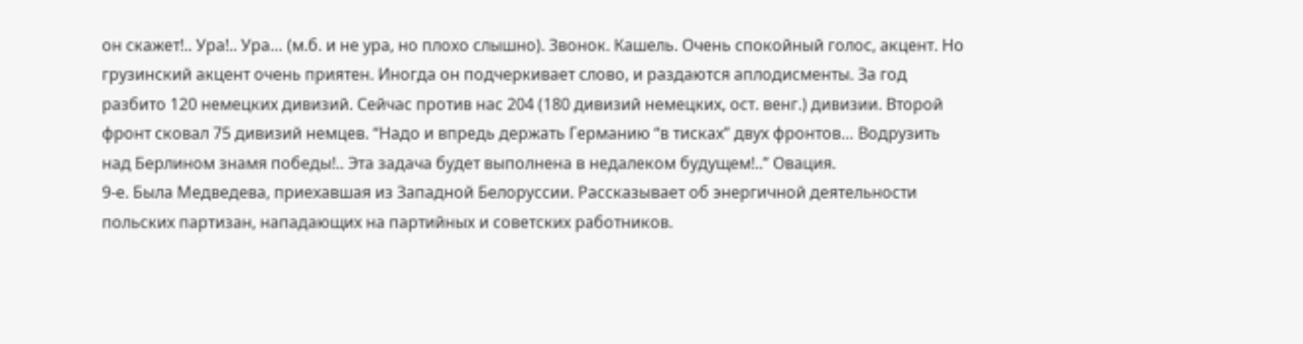он скажет!.. Ура!.. Ура… (м.б. и не ура, но плохо слышно). Звонок. Кашель. Очень спокойный голос, акцент. Но грузинский акцент очень приятен. Иногда он подчеркивает слово, и раздаются аплодисменты. За год разбито 120 немецких дивизий. Сейчас против нас 204 (180 дивизий немецких, ост. венг.) дивизии. Второй фронт сковал 75 дивизий немцев. “Надо и впредь держать Германию “в тисках” двух фронтов… Водрузить над Берлином знамя победы!.. Эта задача будет выполнена в недалеком будущем!..” Овация.
9-е. Была Медведева, приехавшая из Западной Белоруссии. Рассказывает об энергичной деятельности польских партизан, нападающих на партийных и советских работников.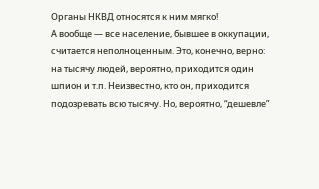Органы НКВД относятся к ним мягко!
А вообще — все население, бывшее в оккупации, считается неполноценным. Это, конечно, верно: на тысячу людей, вероятно, приходится один шпион и т.п. Неизвестно, кто он, приходится подозревать всю тысячу. Но, вероятно, “дешевле”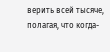верить всей тысяче, полагая, что когда-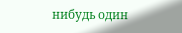нибудь один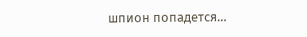шпион попадется…